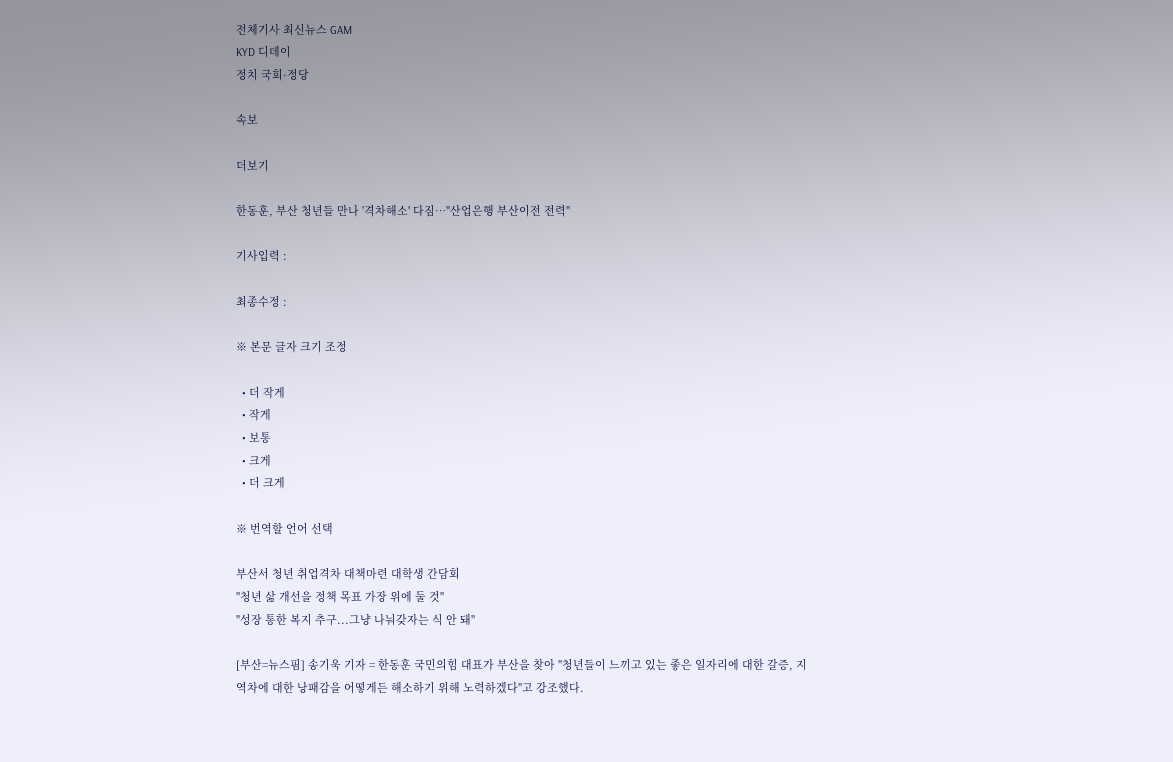전체기사 최신뉴스 GAM
KYD 디데이
정치 국회·정당

속보

더보기

한동훈, 부산 청년들 만나 '격차해소' 다짐…"산업은행 부산이전 전력"

기사입력 :

최종수정 :

※ 본문 글자 크기 조정

  • 더 작게
  • 작게
  • 보통
  • 크게
  • 더 크게

※ 번역할 언어 선택

부산서 청년 취업격차 대책마련 대학생 간담회
"청년 삶 개선을 정책 목표 가장 위에 둘 것"
"성장 통한 복지 추구...그냥 나눠갖자는 식 안 돼"

[부산=뉴스핌] 송기욱 기자 = 한동훈 국민의힘 대표가 부산을 찾아 "청년들이 느끼고 있는 좋은 일자리에 대한 갈증, 지역차에 대한 낭패감을 어떻게든 해소하기 위해 노력하겠다"고 강조했다.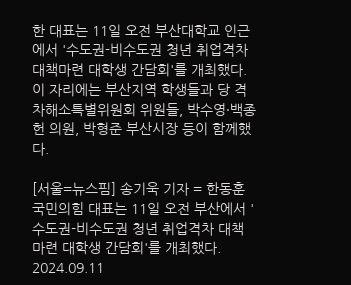한 대표는 11일 오전 부산대학교 인근에서 '수도권-비수도권 청년 취업격차 대책마련 대학생 간담회'를 개최했다. 이 자리에는 부산지역 학생들과 당 격차해소특별위원회 위원들, 박수영·백종헌 의원, 박형준 부산시장 등이 함께했다.

[서울=뉴스핌] 송기욱 기자 = 한동훈 국민의힘 대표는 11일 오전 부산에서 '수도권-비수도권 청년 취업격차 대책마련 대학생 간담회'를 개최했다. 2024.09.11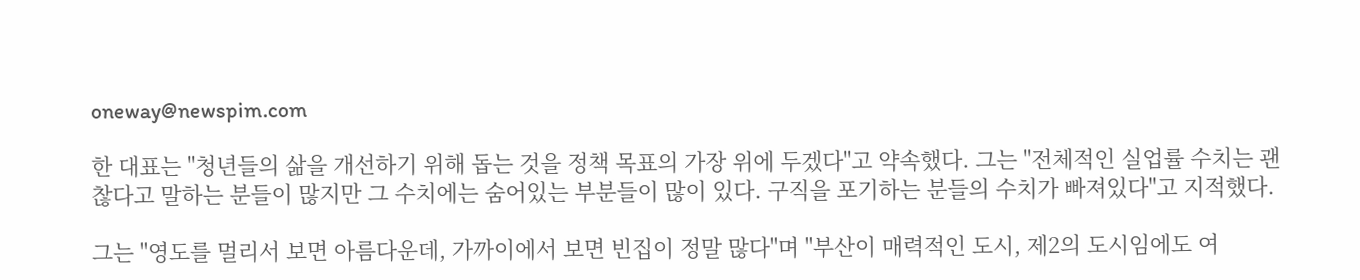oneway@newspim.com

한 대표는 "청년들의 삶을 개선하기 위해 돕는 것을 정책 목표의 가장 위에 두겠다"고 약속했다. 그는 "전체적인 실업률 수치는 괜찮다고 말하는 분들이 많지만 그 수치에는 숨어있는 부분들이 많이 있다. 구직을 포기하는 분들의 수치가 빠져있다"고 지적했다.

그는 "영도를 멀리서 보면 아름다운데, 가까이에서 보면 빈집이 정말 많다"며 "부산이 매력적인 도시, 제2의 도시임에도 여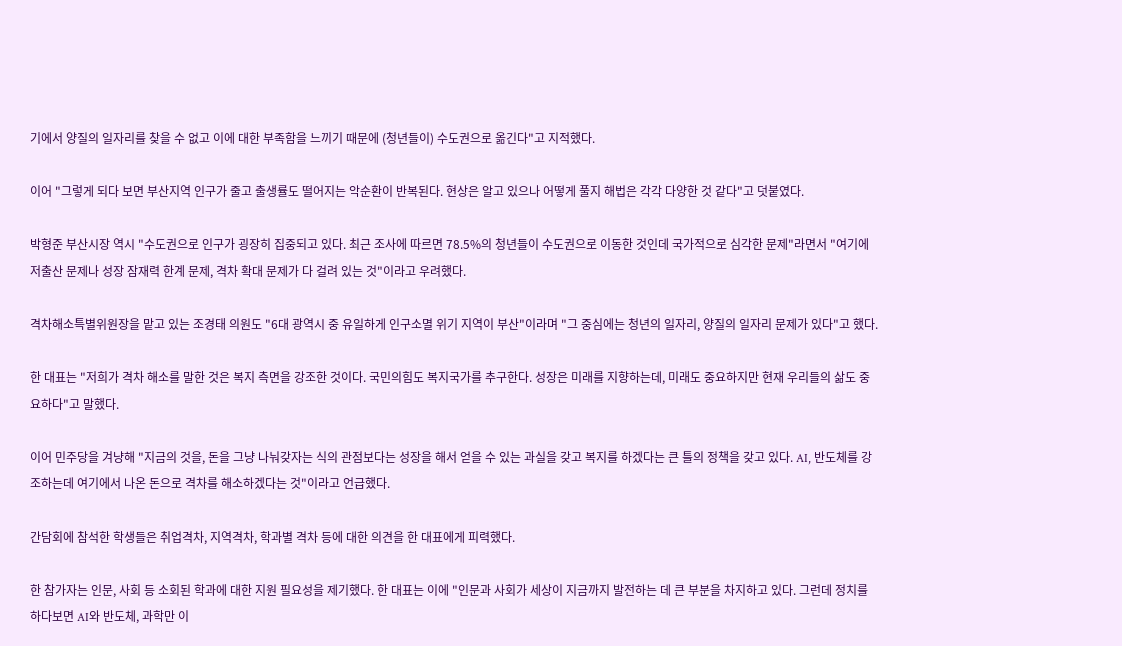기에서 양질의 일자리를 찾을 수 없고 이에 대한 부족함을 느끼기 때문에 (청년들이) 수도권으로 옮긴다"고 지적했다.

이어 "그렇게 되다 보면 부산지역 인구가 줄고 출생률도 떨어지는 악순환이 반복된다. 현상은 알고 있으나 어떻게 풀지 해법은 각각 다양한 것 같다"고 덧붙였다.

박형준 부산시장 역시 "수도권으로 인구가 굉장히 집중되고 있다. 최근 조사에 따르면 78.5%의 청년들이 수도권으로 이동한 것인데 국가적으로 심각한 문제"라면서 "여기에 저출산 문제나 성장 잠재력 한계 문제, 격차 확대 문제가 다 걸려 있는 것"이라고 우려했다.

격차해소특별위원장을 맡고 있는 조경태 의원도 "6대 광역시 중 유일하게 인구소멸 위기 지역이 부산"이라며 "그 중심에는 청년의 일자리, 양질의 일자리 문제가 있다"고 했다.

한 대표는 "저희가 격차 해소를 말한 것은 복지 측면을 강조한 것이다. 국민의힘도 복지국가를 추구한다. 성장은 미래를 지향하는데, 미래도 중요하지만 현재 우리들의 삶도 중요하다"고 말했다.

이어 민주당을 겨냥해 "지금의 것을, 돈을 그냥 나눠갖자는 식의 관점보다는 성장을 해서 얻을 수 있는 과실을 갖고 복지를 하겠다는 큰 틀의 정책을 갖고 있다. AI, 반도체를 강조하는데 여기에서 나온 돈으로 격차를 해소하겠다는 것"이라고 언급했다.

간담회에 참석한 학생들은 취업격차, 지역격차, 학과별 격차 등에 대한 의견을 한 대표에게 피력했다.

한 참가자는 인문, 사회 등 소회된 학과에 대한 지원 필요성을 제기했다. 한 대표는 이에 "인문과 사회가 세상이 지금까지 발전하는 데 큰 부분을 차지하고 있다. 그런데 정치를 하다보면 AI와 반도체, 과학만 이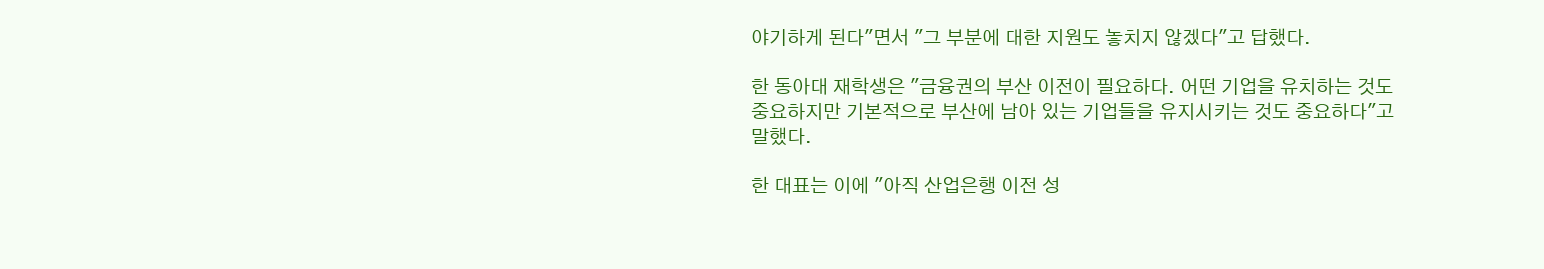야기하게 된다"면서 "그 부분에 대한 지원도 놓치지 않겠다"고 답했다.

한 동아대 재학생은 "금융권의 부산 이전이 필요하다. 어떤 기업을 유치하는 것도 중요하지만 기본적으로 부산에 남아 있는 기업들을 유지시키는 것도 중요하다"고 말했다.

한 대표는 이에 "아직 산업은행 이전 성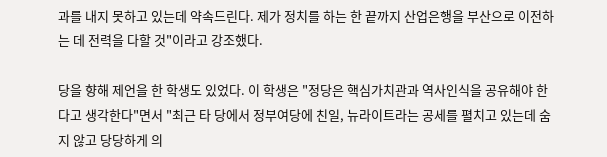과를 내지 못하고 있는데 약속드린다. 제가 정치를 하는 한 끝까지 산업은행을 부산으로 이전하는 데 전력을 다할 것"이라고 강조했다.

당을 향해 제언을 한 학생도 있었다. 이 학생은 "정당은 핵심가치관과 역사인식을 공유해야 한다고 생각한다"면서 "최근 타 당에서 정부여당에 친일, 뉴라이트라는 공세를 펼치고 있는데 숨지 않고 당당하게 의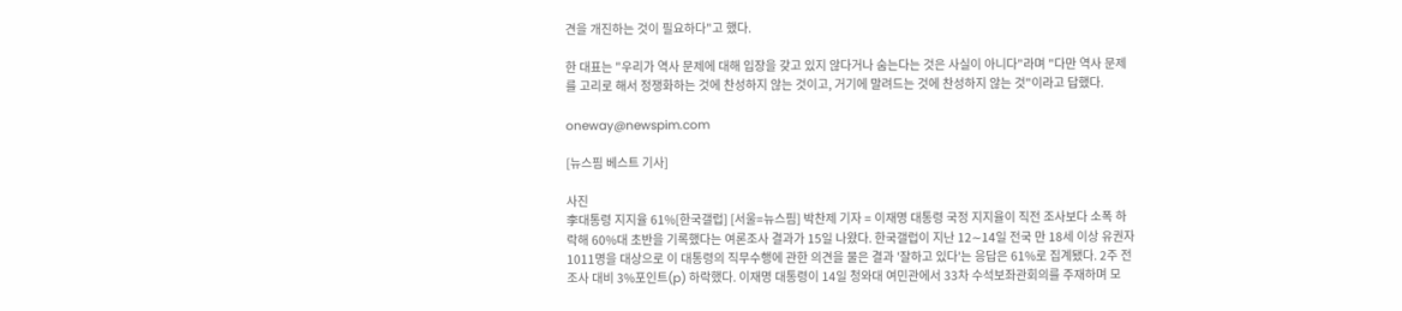견을 개진하는 것이 필요하다"고 했다.

한 대표는 "우리가 역사 문제에 대해 입장을 갖고 있지 않다거나 숨는다는 것은 사실이 아니다"라며 "다만 역사 문제를 고리로 해서 정쟁화하는 것에 찬성하지 않는 것이고, 거기에 말려드는 것에 찬성하지 않는 것"이라고 답했다.

oneway@newspim.com

[뉴스핌 베스트 기사]

사진
李대통령 지지율 61%[한국갤럽] [서울=뉴스핌] 박찬제 기자 = 이재명 대통령 국정 지지율이 직전 조사보다 소폭 하락해 60%대 초반을 기록했다는 여론조사 결과가 15일 나왔다. 한국갤럽이 지난 12∼14일 전국 만 18세 이상 유권자 1011명을 대상으로 이 대통령의 직무수행에 관한 의견을 물은 결과 '잘하고 있다'는 응답은 61%로 집계됐다. 2주 전 조사 대비 3%포인트(p) 하락했다. 이재명 대통령이 14일 청와대 여민관에서 33차 수석보좌관회의를 주재하며 모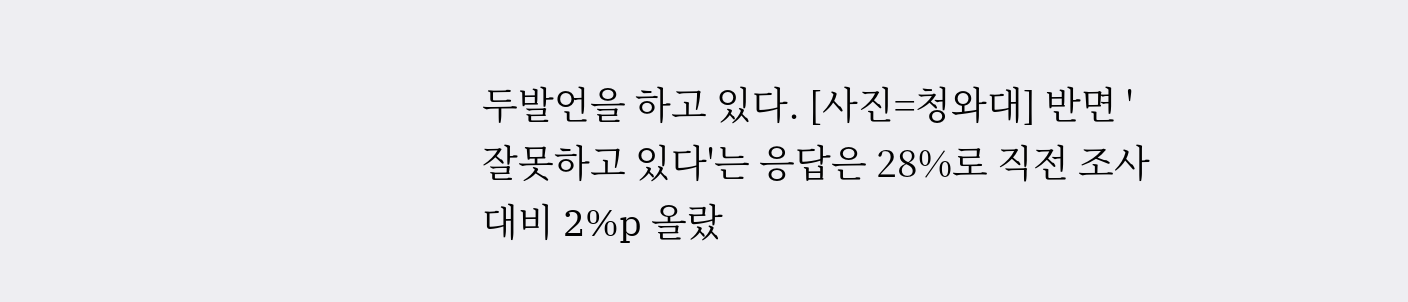두발언을 하고 있다. [사진=청와대] 반면 '잘못하고 있다'는 응답은 28%로 직전 조사 대비 2%p 올랐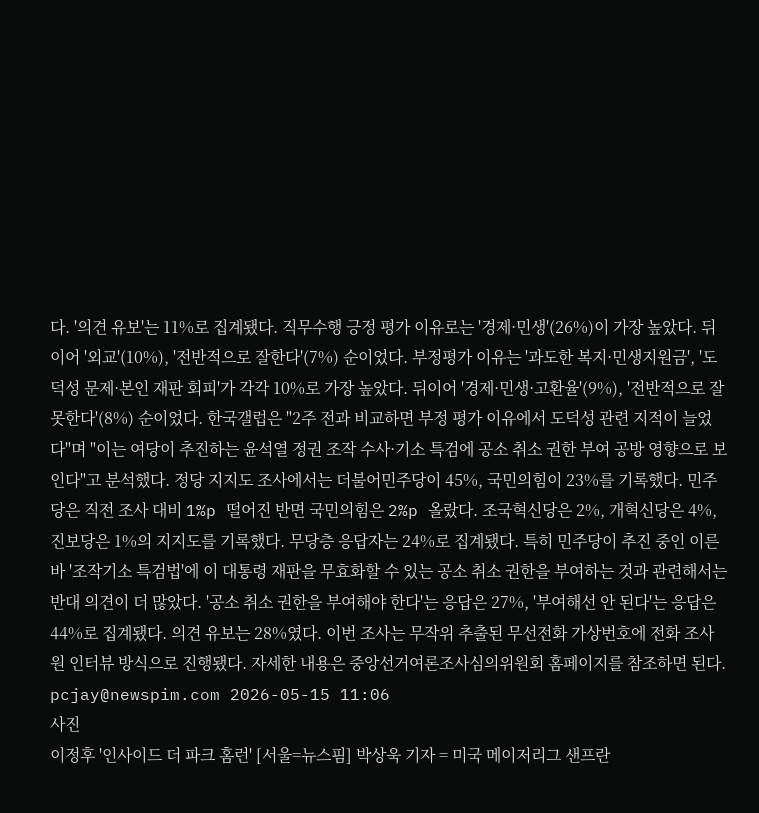다. '의견 유보'는 11%로 집계됐다. 직무수행 긍정 평가 이유로는 '경제·민생'(26%)이 가장 높았다. 뒤이어 '외교'(10%), '전반적으로 잘한다'(7%) 순이었다. 부정평가 이유는 '과도한 복지·민생지원금', '도덕성 문제·본인 재판 회피'가 각각 10%로 가장 높았다. 뒤이어 '경제·민생·고환율'(9%), '전반적으로 잘못한다'(8%) 순이었다. 한국갤럽은 "2주 전과 비교하면 부정 평가 이유에서 도덕성 관련 지적이 늘었다"며 "이는 여당이 추진하는 윤석열 정권 조작 수사·기소 특검에 공소 취소 권한 부여 공방 영향으로 보인다"고 분석했다. 정당 지지도 조사에서는 더불어민주당이 45%, 국민의힘이 23%를 기록했다. 민주당은 직전 조사 대비 1%p 떨어진 반면 국민의힘은 2%p 올랐다. 조국혁신당은 2%, 개혁신당은 4%, 진보당은 1%의 지지도를 기록했다. 무당층 응답자는 24%로 집계됐다. 특히 민주당이 추진 중인 이른바 '조작기소 특검법'에 이 대통령 재판을 무효화할 수 있는 공소 취소 권한을 부여하는 것과 관련해서는 반대 의견이 더 많았다. '공소 취소 권한을 부여해야 한다'는 응답은 27%, '부여해선 안 된다'는 응답은 44%로 집계됐다. 의견 유보는 28%였다. 이번 조사는 무작위 추출된 무선전화 가상번호에 전화 조사원 인터뷰 방식으로 진행됐다. 자세한 내용은 중앙선거여론조사심의위원회 홈페이지를 참조하면 된다. pcjay@newspim.com 2026-05-15 11:06
사진
이정후 '인사이드 더 파크 홈런' [서울=뉴스핌] 박상욱 기자 = 미국 메이저리그 샌프란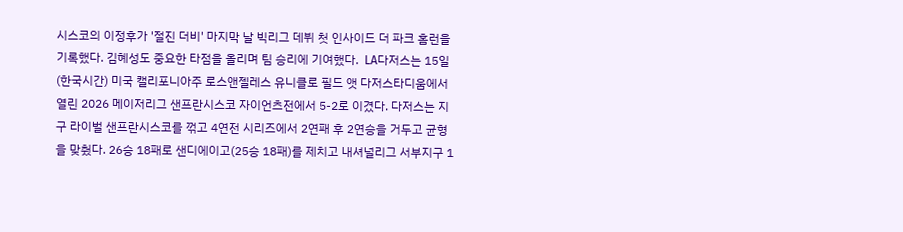시스코의 이정후가 '절진 더비' 마지막 날 빅리그 데뷔 첫 인사이드 더 파크 홈런을 기록했다. 김혜성도 중요한 타점을 올리며 팀 승리에 기여했다.  LA다저스는 15일(한국시간) 미국 캘리포니아주 로스앤젤레스 유니클로 필드 앳 다저스타디움에서 열린 2026 메이저리그 샌프란시스코 자이언츠전에서 5-2로 이겼다. 다저스는 지구 라이벌 샌프란시스코를 꺾고 4연전 시리즈에서 2연패 후 2연승을 거두고 균형을 맞췄다. 26승 18패로 샌디에이고(25승 18패)를 제치고 내셔널리그 서부지구 1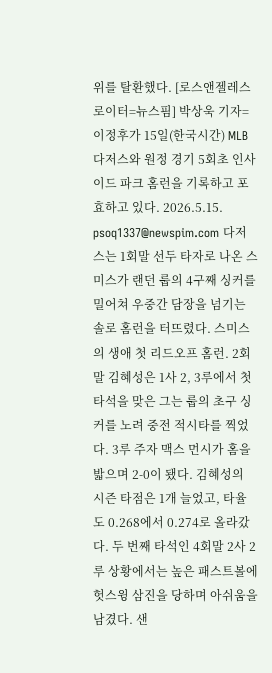위를 탈환했다. [로스앤젤레스 로이터=뉴스핌] 박상욱 기자=이정후가 15일(한국시간) MLB 다저스와 원정 경기 5회초 인사이드 파크 홈런을 기록하고 포효하고 있다. 2026.5.15. psoq1337@newspim.com 다저스는 1회말 선두 타자로 나온 스미스가 랜던 룹의 4구째 싱커를 밀어쳐 우중간 담장을 넘기는 솔로 홈런을 터뜨렸다. 스미스의 생애 첫 리드오프 홈런. 2회말 김혜성은 1사 2, 3루에서 첫 타석을 맞은 그는 룹의 초구 싱커를 노려 중전 적시타를 찍었다. 3루 주자 맥스 먼시가 홈을 밟으며 2-0이 됐다. 김혜성의 시즌 타점은 1개 늘었고, 타율도 0.268에서 0.274로 올라갔다. 두 번째 타석인 4회말 2사 2루 상황에서는 높은 패스트볼에 헛스윙 삼진을 당하며 아쉬움을 남겼다. 샌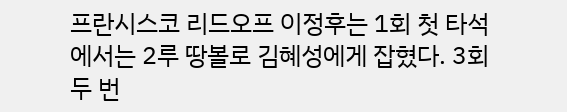프란시스코 리드오프 이정후는 1회 첫 타석에서는 2루 땅볼로 김혜성에게 잡혔다. 3회 두 번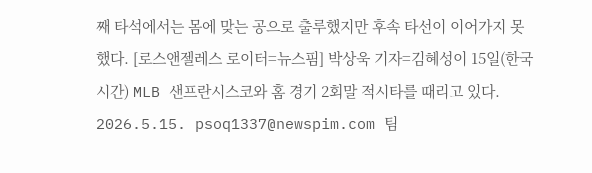째 타석에서는 몸에 맞는 공으로 출루했지만 후속 타선이 이어가지 못했다. [로스앤젤레스 로이터=뉴스핌] 박상욱 기자=김혜성이 15일(한국시간) MLB 샌프란시스코와 홈 경기 2회말 적시타를 때리고 있다. 2026.5.15. psoq1337@newspim.com 팀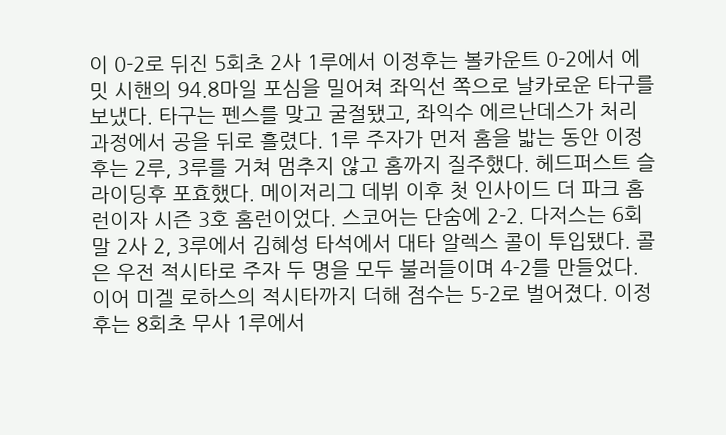이 0-2로 뒤진 5회초 2사 1루에서 이정후는 볼카운트 0-2에서 에밋 시핸의 94.8마일 포심을 밀어쳐 좌익선 쪽으로 날카로운 타구를 보냈다. 타구는 펜스를 맞고 굴절됐고, 좌익수 에르난데스가 처리 과정에서 공을 뒤로 흘렸다. 1루 주자가 먼저 홈을 밟는 동안 이정후는 2루, 3루를 거쳐 멈추지 않고 홈까지 질주했다. 헤드퍼스트 슬라이딩후 포효했다. 메이저리그 데뷔 이후 첫 인사이드 더 파크 홈런이자 시즌 3호 홈런이었다. 스코어는 단숨에 2-2. 다저스는 6회말 2사 2, 3루에서 김혜성 타석에서 대타 알렉스 콜이 투입됐다. 콜은 우전 적시타로 주자 두 명을 모두 불러들이며 4-2를 만들었다. 이어 미겔 로하스의 적시타까지 더해 점수는 5-2로 벌어졌다. 이정후는 8회초 무사 1루에서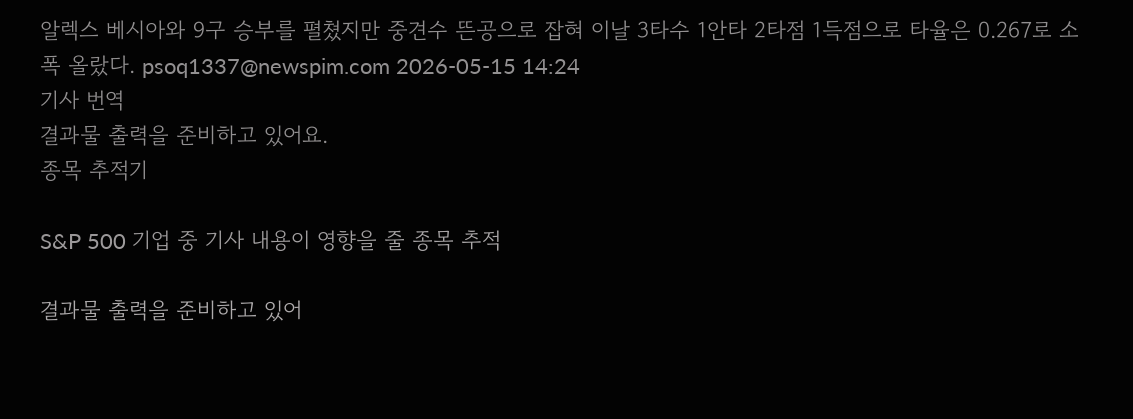알렉스 베시아와 9구 승부를 펼쳤지만 중견수 뜬공으로 잡혀 이날 3타수 1안타 2타점 1득점으로 타율은 0.267로 소폭 올랐다. psoq1337@newspim.com 2026-05-15 14:24
기사 번역
결과물 출력을 준비하고 있어요.
종목 추적기

S&P 500 기업 중 기사 내용이 영향을 줄 종목 추적

결과물 출력을 준비하고 있어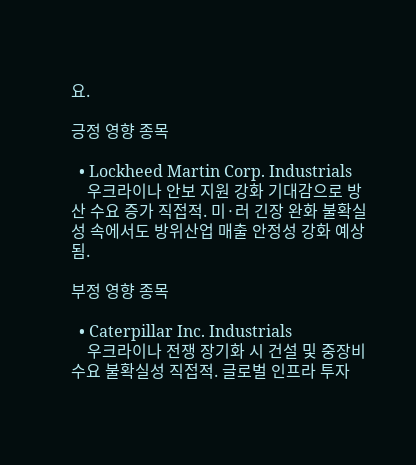요.

긍정 영향 종목

  • Lockheed Martin Corp. Industrials
    우크라이나 안보 지원 강화 기대감으로 방산 수요 증가 직접적. 미·러 긴장 완화 불확실성 속에서도 방위산업 매출 안정성 강화 예상됨.

부정 영향 종목

  • Caterpillar Inc. Industrials
    우크라이나 전쟁 장기화 시 건설 및 중장비 수요 불확실성 직접적. 글로벌 인프라 투자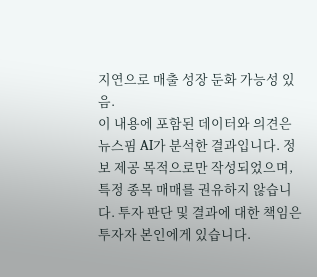지연으로 매출 성장 둔화 가능성 있음.
이 내용에 포함된 데이터와 의견은 뉴스핌 AI가 분석한 결과입니다. 정보 제공 목적으로만 작성되었으며, 특정 종목 매매를 권유하지 않습니다. 투자 판단 및 결과에 대한 책임은 투자자 본인에게 있습니다.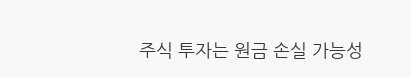주식 투자는 원금 손실 가능성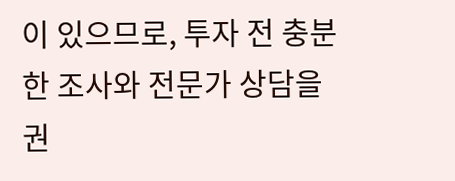이 있으므로, 투자 전 충분한 조사와 전문가 상담을 권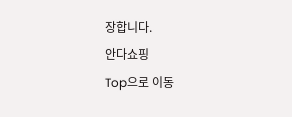장합니다.
안다쇼핑
Top으로 이동